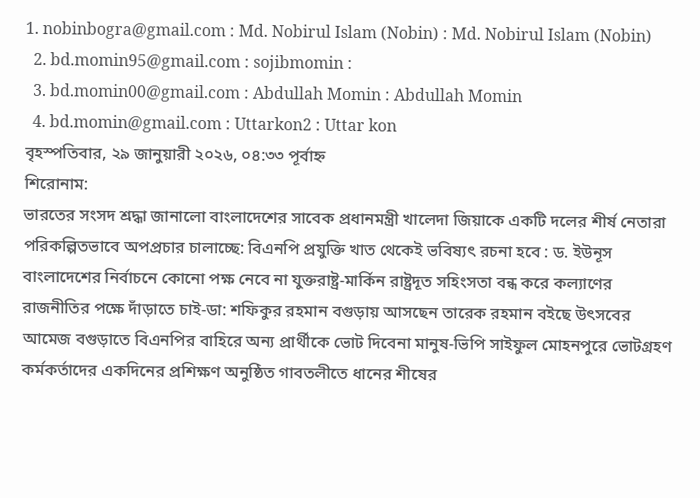1. nobinbogra@gmail.com : Md. Nobirul Islam (Nobin) : Md. Nobirul Islam (Nobin)
  2. bd.momin95@gmail.com : sojibmomin :
  3. bd.momin00@gmail.com : Abdullah Momin : Abdullah Momin
  4. bd.momin@gmail.com : Uttarkon2 : Uttar kon
বৃহস্পতিবার, ২৯ জানুয়ারী ২০২৬, ০৪:৩৩ পূর্বাহ্ন
শিরোনাম:
ভারতের সংসদ শ্রদ্ধা জানালো বাংলাদেশের সাবেক প্রধানমন্ত্রী খালেদা জিয়াকে একটি দলের শীর্ষ নেতারা পরিকল্পিতভাবে অপপ্রচার চালাচ্ছে: বিএনপি প্রযুক্তি খাত থেকেই ভবিষ্যৎ রচনা হবে : ড. ইউনূস বাংলাদেশের নির্বাচনে কোনো পক্ষ নেবে না যুক্তরাষ্ট্র-মার্কিন রাষ্ট্রদূত সহিংসতা বন্ধ করে কল্যাণের রাজনীতির পক্ষে দাঁড়াতে চাই-ডা: শফিকুর রহমান বগুড়ায় আসছেন তারেক রহমান বইছে উৎসবের আমেজ বগুড়াতে বিএনপির বাহিরে অন্য প্রার্থীকে ভোট দিবেনা মানুষ-ভিপি সাইফুল মোহনপুরে ভোটগ্রহণ কর্মকর্তাদের একদিনের প্রশিক্ষণ অনুষ্ঠিত গাবতলীতে ধানের শীষের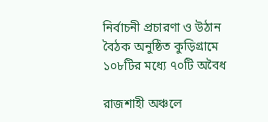নির্বাচনী প্রচারণা ও উঠান বৈঠক অনুষ্ঠিত কুড়িগ্রামে ১০৮টির মধ্যে ৭০টি অবৈধ

রাজশাহী অঞ্চলে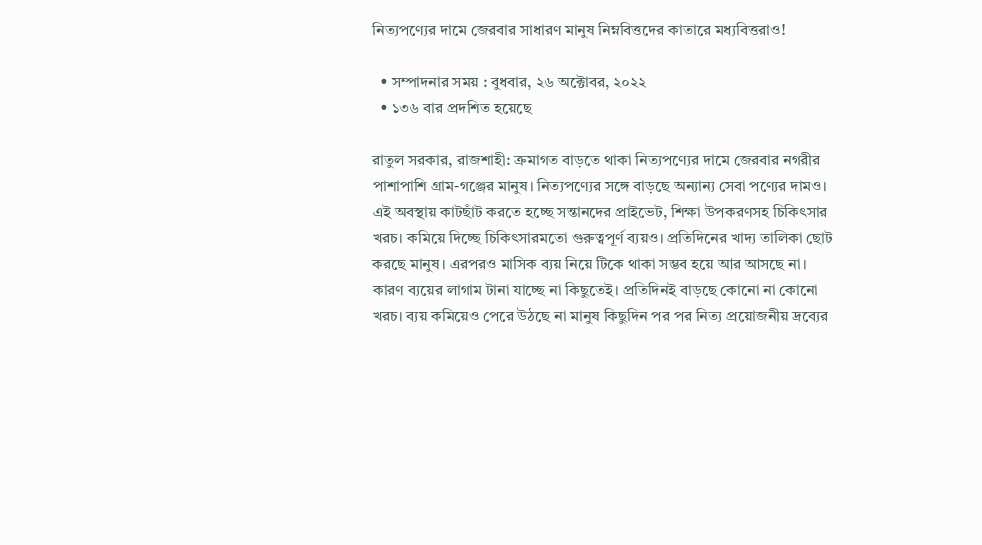নিত্যপণ্যের দামে জেরবার সাধারণ মানুষ নিম্নবিত্তদের কাতারে মধ্যবিত্তরাও!

  • সম্পাদনার সময় : বুধবার, ২৬ অক্টোবর, ২০২২
  • ১৩৬ বার প্রদশিত হয়েছে

রাতুল সরকার, রাজশাহী: ক্রমাগত বাড়তে থাকা নিত্যপণ্যের দামে জেরবার নগরীর পাশাপাশি গ্রাম-গঞ্জের মানুষ। নিত্যপণ্যের সঙ্গে বাড়ছে অন্যান্য সেবা পণ্যের দামও। এই অবস্থায় কাটছাঁট করতে হচ্ছে সন্তানদের প্রাইভেট, শিক্ষা উপকরণসহ চিকিৎসার খরচ। কমিয়ে দিচ্ছে চিকিৎসারমতো গুরুত্বপূর্ণ ব্যয়ও। প্রতিদিনের খাদ্য তালিকা ছোট করছে মানুষ। এরপরও মাসিক ব্যয় নিয়ে টিকে থাকা সম্ভব হয়ে আর আসছে না। কারণ ব্যয়ের লাগাম টানা যাচ্ছে না কিছুতেই। প্রতিদিনই বাড়ছে কোনো না কোনো খরচ। ব্যয় কমিয়েও পেরে উঠছে না মানুষ কিছুদিন পর পর নিত্য প্রয়োজনীয় দ্রব্যের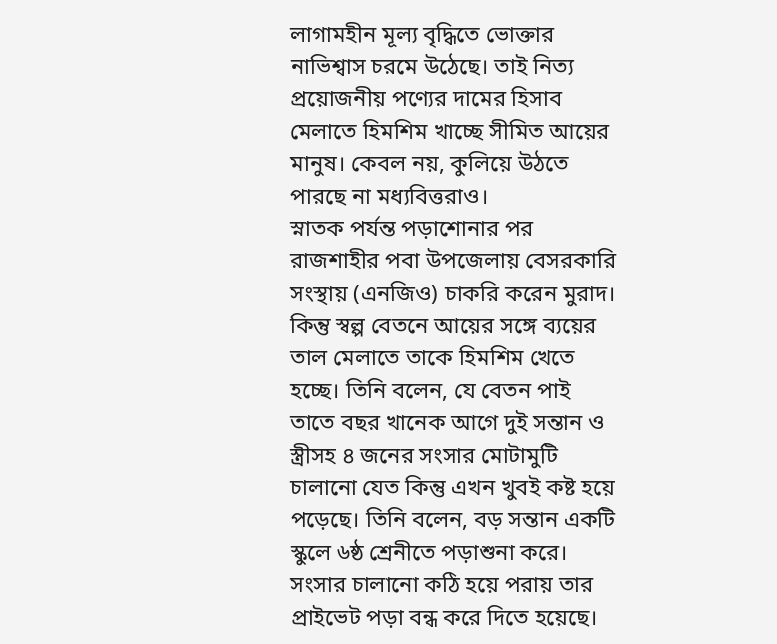লাগামহীন মূল্য বৃদ্ধিতে ভোক্তার নাভিশ্বাস চরমে উঠেছে। তাই নিত্য প্রয়োজনীয় পণ্যের দামের হিসাব মেলাতে হিমশিম খাচ্ছে সীমিত আয়ের মানুষ। কেবল নয়, কুলিয়ে উঠতে পারছে না মধ্যবিত্তরাও।
স্নাতক পর্যন্ত পড়াশোনার পর রাজশাহীর পবা উপজেলায় বেসরকারি সংস্থায় (এনজিও) চাকরি করেন মুরাদ। কিন্তু স্বল্প বেতনে আয়ের সঙ্গে ব্যয়ের তাল মেলাতে তাকে হিমশিম খেতে হচ্ছে। তিনি বলেন, যে বেতন পাই তাতে বছর খানেক আগে দুই সন্তান ও স্ত্রীসহ ৪ জনের সংসার মোটামুটি চালানো যেত কিন্তু এখন খুবই কষ্ট হয়ে পড়েছে। তিনি বলেন, বড় সন্তান একটি স্কুলে ৬ষ্ঠ শ্রেনীতে পড়াশুনা করে। সংসার চালানো কঠি হয়ে পরায় তার প্রাইভেট পড়া বন্ধ করে দিতে হয়েছে।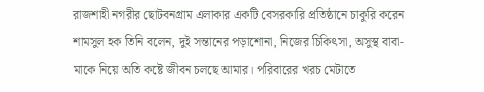রাজশাহী নগরীর ছোটবনগ্রাম এলাকার একটি বেসরকারি প্রতিষ্ঠানে চাকুরি করেন শামসুল হক তিনি বলেন, দুই সন্তানের পড়াশোনা, নিজের চিকিৎসা, অসুস্থ বাবা-মাকে নিয়ে অতি কষ্টে জীবন চলছে আমার। পরিবারের খরচ মেটাতে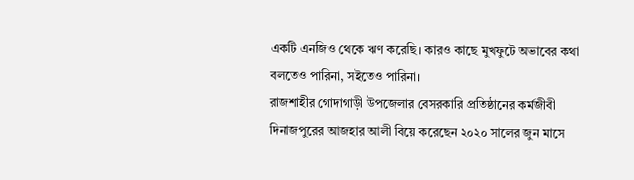একটি এনজিও থেকে ঋণ করেছি। কারও কাছে মুখফুটে অভাবের কথা বলতেও পারিনা, সইতেও পারিনা।
রাজশাহীর গোদাগাড়ী উপজেলার বেসরকারি প্রতিষ্ঠানের কর্মজীবী দিনাজপুরের আজহার আলী বিয়ে করেছেন ২০২০ সালের জুন মাসে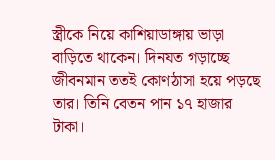স্ত্রীকে নিয়ে কাশিয়াডাঙ্গায় ভাড়া বাড়িতে থাকেন। দিনযত গড়াচ্ছে জীবনমান ততই কোণঠাসা হয়ে পড়ছে তার। তিনি বেতন পান ১৭ হাজার টাকা।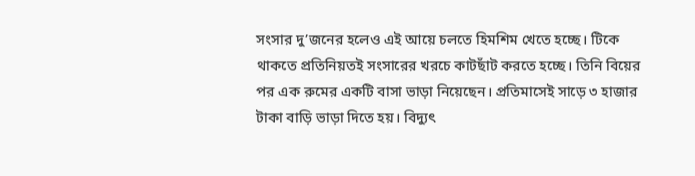সংসার দু’জনের হলেও এই আয়ে চলতে হিমশিম খেতে হচ্ছে। টিকে থাকতে প্রতিনিয়তই সংসারের খরচে কাটছাঁট করতে হচ্ছে। তিনি বিয়ের পর এক রুমের একটি বাসা ভাড়া নিয়েছেন। প্রতিমাসেই সাড়ে ৩ হাজার টাকা বাড়ি ভাড়া দিতে হয়। বিদ্যুৎ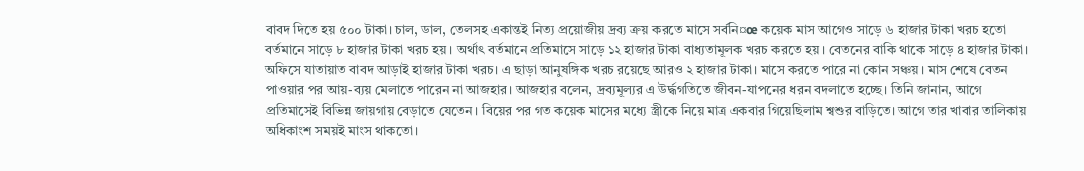বাবদ দিতে হয় ৫০০ টাকা। চাল, ডাল, তেলসহ একান্তই নিত্য প্রয়োজীয় দ্রব্য ক্রয় করতে মাসে সর্বনি¤œ কয়েক মাস আগেও সাড়ে ৬ হাজার টাকা খরচ হতো বর্তমানে সাড়ে ৮ হাজার টাকা খরচ হয়। অর্থাৎ বর্তমানে প্রতিমাসে সাড়ে ১২ হাজার টাকা বাধ্যতামূলক খরচ করতে হয়। বেতনের বাকি থাকে সাড়ে ৪ হাজার টাকা। অফিসে যাতায়াত বাবদ আড়াই হাজার টাকা খরচ। এ ছাড়া আনুষঙ্গিক খরচ রয়েছে আরও ২ হাজার টাকা। মাসে করতে পারে না কোন সঞ্চয়। মাস শেষে বেতন পাওয়ার পর আয়-ব্যয় মেলাতে পারেন না আজহার। আজহার বলেন, দ্রব্যমূল্যর এ উর্দ্ধগতিতে জীবন-যাপনের ধরন বদলাতে হচ্ছে। তিনি জানান, আগে প্রতিমাসেই বিভিন্ন জায়গায় বেড়াতে যেতেন। বিয়ের পর গত কয়েক মাসের মধ্যে স্ত্রীকে নিয়ে মাত্র একবার গিয়েছিলাম শ্বশুর বাড়িতে। আগে তার খাবার তালিকায় অধিকাংশ সময়ই মাংস থাকতো।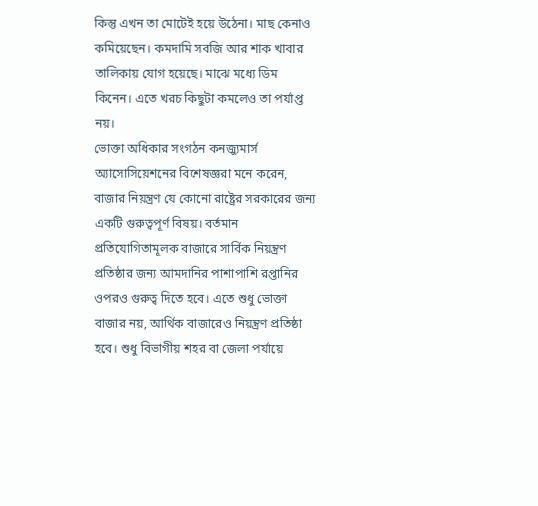কিন্তু এখন তা মোটেই হয়ে উঠেনা। মাছ কেনাও কমিয়েছেন। কমদামি সবজি আর শাক খাবার তালিকায় যোগ হয়েছে। মাঝে মধ্যে ডিম কিনেন। এতে খরচ কিছুটা কমলেও তা পর্যাপ্ত নয়।
ভোক্তা অধিকার সংগঠন কনজ্যুমার্স অ্যাসোসিয়েশনের বিশেষজ্ঞরা মনে করেন, বাজার নিয়ন্ত্রণ যে কোনো রাষ্ট্রের সরকারের জন্য একটি গুরুত্বপূর্ণ বিষয়। বর্তমান প্রতিযোগিতামূলক বাজারে সার্বিক নিয়ন্ত্রণ প্রতিষ্ঠার জন্য আমদানির পাশাপাশি রপ্তানির ওপরও গুরুত্ব দিতে হবে। এতে শুধু ভোক্তা বাজার নয়, আর্থিক বাজারেও নিয়ন্ত্রণ প্রতিষ্ঠা হবে। শুধু বিভাগীয় শহর বা জেলা পর্যায়ে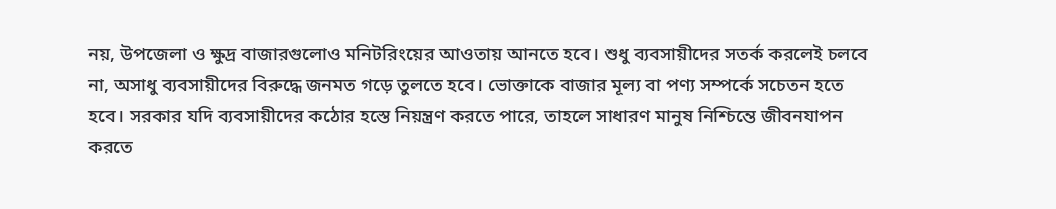নয়, উপজেলা ও ক্ষুদ্র বাজারগুলোও মনিটরিংয়ের আওতায় আনতে হবে। শুধু ব্যবসায়ীদের সতর্ক করলেই চলবে না, অসাধু ব্যবসায়ীদের বিরুদ্ধে জনমত গড়ে তুলতে হবে। ভোক্তাকে বাজার মূল্য বা পণ্য সম্পর্কে সচেতন হতে হবে। সরকার যদি ব্যবসায়ীদের কঠোর হস্তে নিয়ন্ত্রণ করতে পারে, তাহলে সাধারণ মানুষ নিশ্চিন্তে জীবনযাপন করতে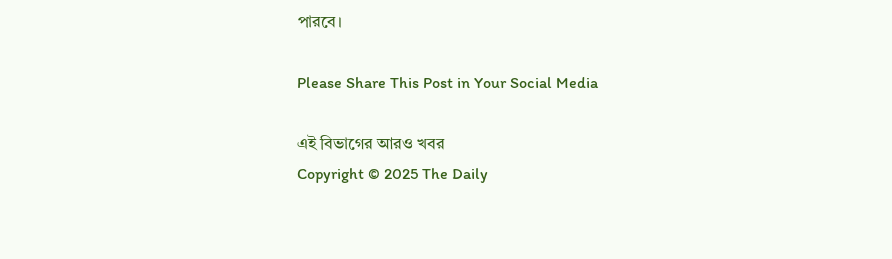পারবে।

Please Share This Post in Your Social Media

এই বিভাগের আরও খবর
Copyright © 2025 The Daily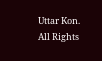Uttar Kon. All Rights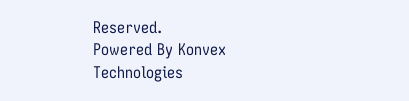Reserved.
Powered By Konvex Technologies